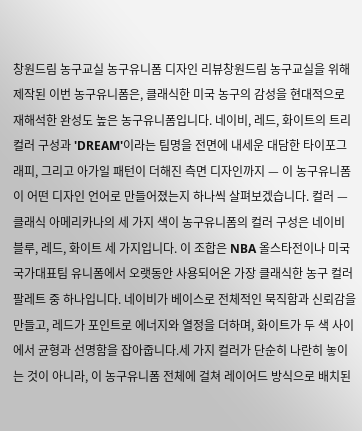창원드림 농구교실 농구유니폼 디자인 리뷰창원드림 농구교실을 위해 제작된 이번 농구유니폼은, 클래식한 미국 농구의 감성을 현대적으로 재해석한 완성도 높은 농구유니폼입니다. 네이비, 레드, 화이트의 트리컬러 구성과 'DREAM'이라는 팀명을 전면에 내세운 대담한 타이포그래피, 그리고 아가일 패턴이 더해진 측면 디자인까지 — 이 농구유니폼이 어떤 디자인 언어로 만들어졌는지 하나씩 살펴보겠습니다. 컬러 — 클래식 아메리카나의 세 가지 색이 농구유니폼의 컬러 구성은 네이비 블루, 레드, 화이트 세 가지입니다. 이 조합은 NBA 올스타전이나 미국 국가대표팀 유니폼에서 오랫동안 사용되어온 가장 클래식한 농구 컬러 팔레트 중 하나입니다. 네이비가 베이스로 전체적인 묵직함과 신뢰감을 만들고, 레드가 포인트로 에너지와 열정을 더하며, 화이트가 두 색 사이에서 균형과 선명함을 잡아줍니다.세 가지 컬러가 단순히 나란히 놓이는 것이 아니라, 이 농구유니폼 전체에 걸쳐 레이어드 방식으로 배치된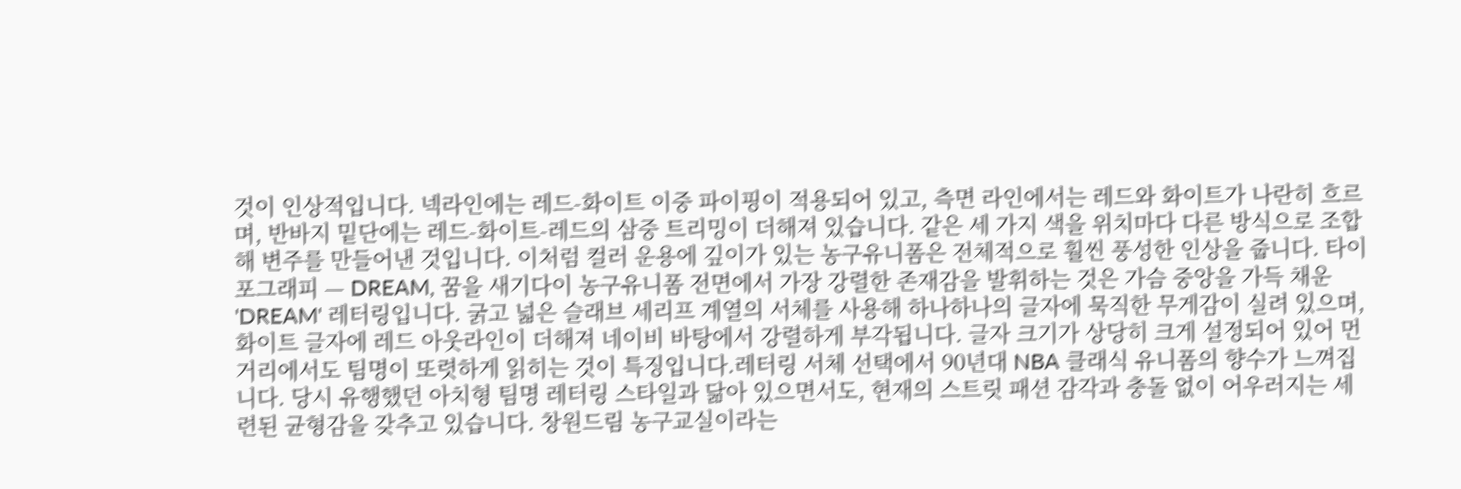것이 인상적입니다. 넥라인에는 레드-화이트 이중 파이핑이 적용되어 있고, 측면 라인에서는 레드와 화이트가 나란히 흐르며, 반바지 밑단에는 레드-화이트-레드의 삼중 트리밍이 더해져 있습니다. 같은 세 가지 색을 위치마다 다른 방식으로 조합해 변주를 만들어낸 것입니다. 이처럼 컬러 운용에 깊이가 있는 농구유니폼은 전체적으로 훨씬 풍성한 인상을 줍니다. 타이포그래피 — DREAM, 꿈을 새기다이 농구유니폼 전면에서 가장 강렬한 존재감을 발휘하는 것은 가슴 중앙을 가득 채운 'DREAM' 레터링입니다. 굵고 넓은 슬래브 세리프 계열의 서체를 사용해 하나하나의 글자에 묵직한 무게감이 실려 있으며, 화이트 글자에 레드 아웃라인이 더해져 네이비 바탕에서 강렬하게 부각됩니다. 글자 크기가 상당히 크게 설정되어 있어 먼 거리에서도 팀명이 또렷하게 읽히는 것이 특징입니다.레터링 서체 선택에서 90년대 NBA 클래식 유니폼의 향수가 느껴집니다. 당시 유행했던 아치형 팀명 레터링 스타일과 닮아 있으면서도, 현재의 스트릿 패션 감각과 충돌 없이 어우러지는 세련된 균형감을 갖추고 있습니다. 창원드림 농구교실이라는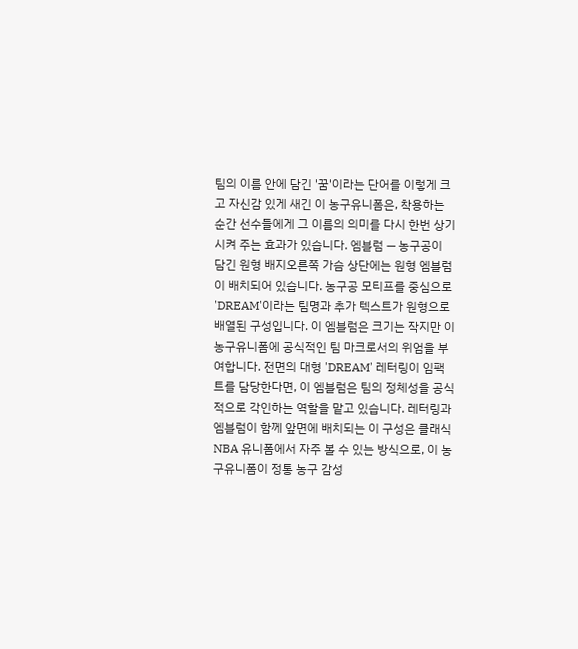팀의 이름 안에 담긴 '꿈'이라는 단어를 이렇게 크고 자신감 있게 새긴 이 농구유니폼은, 착용하는 순간 선수들에게 그 이름의 의미를 다시 한번 상기시켜 주는 효과가 있습니다. 엠블럼 — 농구공이 담긴 원형 배지오른쪽 가슴 상단에는 원형 엠블럼이 배치되어 있습니다. 농구공 모티프를 중심으로 'DREAM'이라는 팀명과 추가 텍스트가 원형으로 배열된 구성입니다. 이 엠블럼은 크기는 작지만 이 농구유니폼에 공식적인 팀 마크로서의 위엄을 부여합니다. 전면의 대형 'DREAM' 레터링이 임팩트를 담당한다면, 이 엠블럼은 팀의 정체성을 공식적으로 각인하는 역할을 맡고 있습니다. 레터링과 엠블럼이 함께 앞면에 배치되는 이 구성은 클래식 NBA 유니폼에서 자주 볼 수 있는 방식으로, 이 농구유니폼이 정통 농구 감성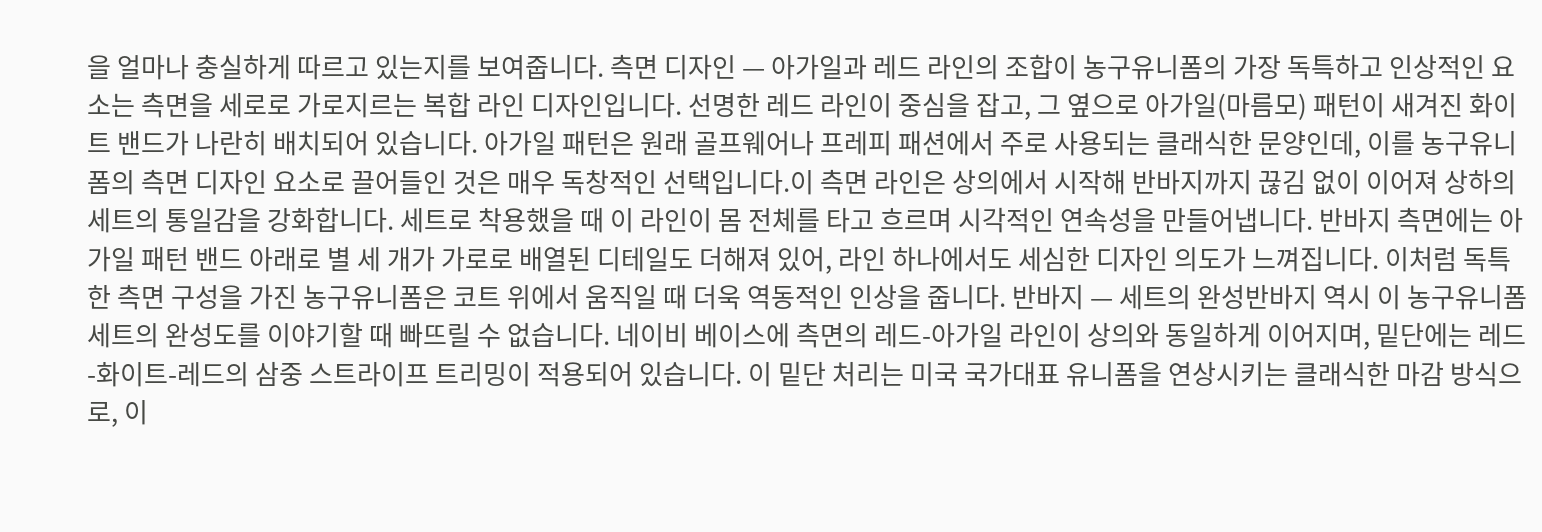을 얼마나 충실하게 따르고 있는지를 보여줍니다. 측면 디자인 — 아가일과 레드 라인의 조합이 농구유니폼의 가장 독특하고 인상적인 요소는 측면을 세로로 가로지르는 복합 라인 디자인입니다. 선명한 레드 라인이 중심을 잡고, 그 옆으로 아가일(마름모) 패턴이 새겨진 화이트 밴드가 나란히 배치되어 있습니다. 아가일 패턴은 원래 골프웨어나 프레피 패션에서 주로 사용되는 클래식한 문양인데, 이를 농구유니폼의 측면 디자인 요소로 끌어들인 것은 매우 독창적인 선택입니다.이 측면 라인은 상의에서 시작해 반바지까지 끊김 없이 이어져 상하의 세트의 통일감을 강화합니다. 세트로 착용했을 때 이 라인이 몸 전체를 타고 흐르며 시각적인 연속성을 만들어냅니다. 반바지 측면에는 아가일 패턴 밴드 아래로 별 세 개가 가로로 배열된 디테일도 더해져 있어, 라인 하나에서도 세심한 디자인 의도가 느껴집니다. 이처럼 독특한 측면 구성을 가진 농구유니폼은 코트 위에서 움직일 때 더욱 역동적인 인상을 줍니다. 반바지 — 세트의 완성반바지 역시 이 농구유니폼 세트의 완성도를 이야기할 때 빠뜨릴 수 없습니다. 네이비 베이스에 측면의 레드-아가일 라인이 상의와 동일하게 이어지며, 밑단에는 레드-화이트-레드의 삼중 스트라이프 트리밍이 적용되어 있습니다. 이 밑단 처리는 미국 국가대표 유니폼을 연상시키는 클래식한 마감 방식으로, 이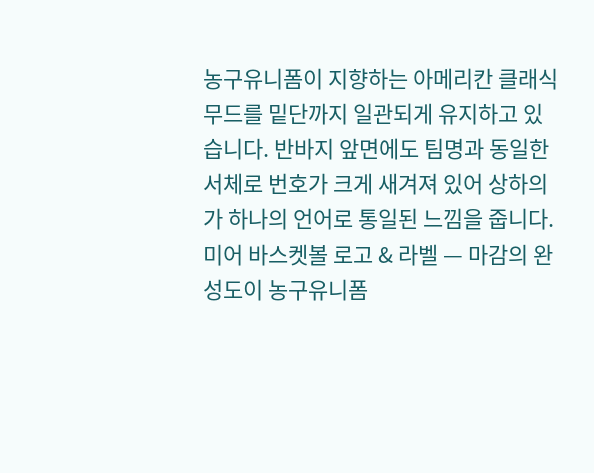농구유니폼이 지향하는 아메리칸 클래식 무드를 밑단까지 일관되게 유지하고 있습니다. 반바지 앞면에도 팀명과 동일한 서체로 번호가 크게 새겨져 있어 상하의가 하나의 언어로 통일된 느낌을 줍니다. 미어 바스켓볼 로고 & 라벨 — 마감의 완성도이 농구유니폼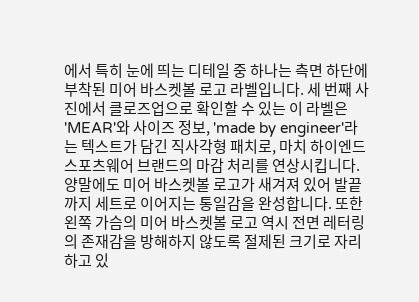에서 특히 눈에 띄는 디테일 중 하나는 측면 하단에 부착된 미어 바스켓볼 로고 라벨입니다. 세 번째 사진에서 클로즈업으로 확인할 수 있는 이 라벨은 'MEAR'와 사이즈 정보, 'made by engineer'라는 텍스트가 담긴 직사각형 패치로, 마치 하이엔드 스포츠웨어 브랜드의 마감 처리를 연상시킵니다. 양말에도 미어 바스켓볼 로고가 새겨져 있어 발끝까지 세트로 이어지는 통일감을 완성합니다. 또한 왼쪽 가슴의 미어 바스켓볼 로고 역시 전면 레터링의 존재감을 방해하지 않도록 절제된 크기로 자리하고 있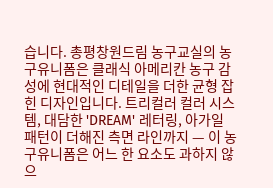습니다. 총평창원드림 농구교실의 농구유니폼은 클래식 아메리칸 농구 감성에 현대적인 디테일을 더한 균형 잡힌 디자인입니다. 트리컬러 컬러 시스템, 대담한 'DREAM' 레터링, 아가일 패턴이 더해진 측면 라인까지 — 이 농구유니폼은 어느 한 요소도 과하지 않으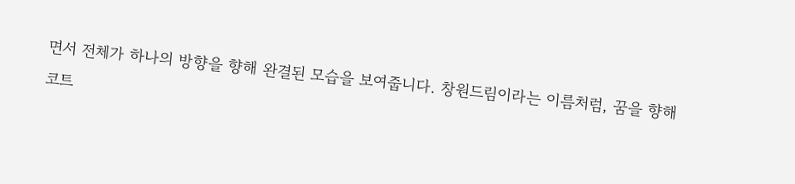면서 전체가 하나의 방향을 향해 완결된 모습을 보여줍니다. 창원드림이라는 이름처럼, 꿈을 향해 코트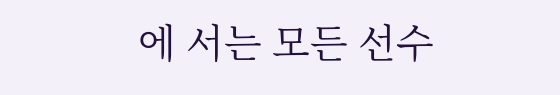에 서는 모든 선수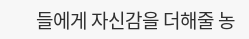들에게 자신감을 더해줄 농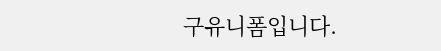구유니폼입니다.